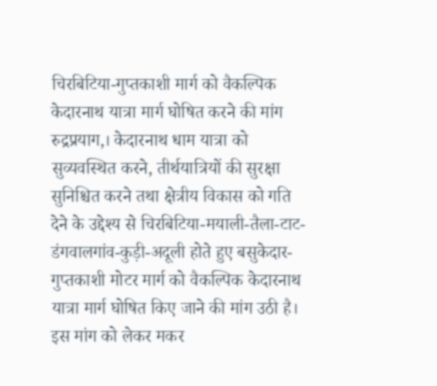चिरबिटिया-गुप्तकाशी मार्ग को वैकल्पिक केदारनाथ यात्रा मार्ग घोषित करने की मांग
रुद्रप्रयाग,। केदारनाथ धाम यात्रा को सुव्यवस्थित करने, तीर्थयात्रियों की सुरक्षा सुनिश्चित करने तथा क्षेत्रीय विकास को गति देने के उद्देश्य से चिरबिटिया-मयाली-तैला-टाट-डंगवालगांव-कुड़ी-अदूली होते हुए बसुकेदार-गुप्तकाशी मोटर मार्ग को वैकल्पिक केदारनाथ यात्रा मार्ग घोषित किए जाने की मांग उठी है। इस मांग को लेकर मकर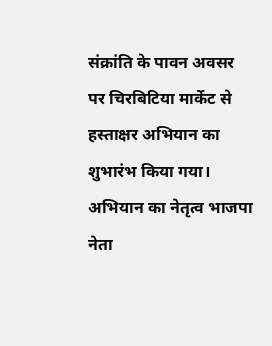संक्रांति के पावन अवसर पर चिरबिटिया मार्केट से हस्ताक्षर अभियान का शुभारंभ किया गया। अभियान का नेतृत्व भाजपा नेता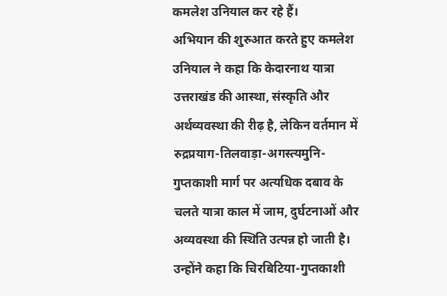कमलेश उनियाल कर रहे हैं।
अभियान की शुरुआत करते हुए कमलेश उनियाल ने कहा कि केदारनाथ यात्रा उत्तराखंड की आस्था, संस्कृति और अर्थव्यवस्था की रीढ़ है, लेकिन वर्तमान में रुद्रप्रयाग-तिलवाड़ा-अगस्त्यमुनि-गुप्तकाशी मार्ग पर अत्यधिक दबाव के चलते यात्रा काल में जाम, दुर्घटनाओं और अव्यवस्था की स्थिति उत्पन्न हो जाती है। उन्होंने कहा कि चिरबिटिया-गुप्तकाशी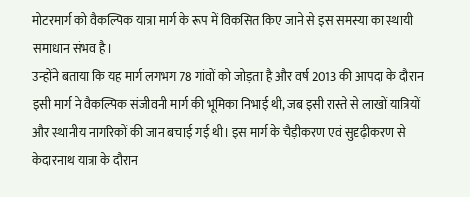मोटरमार्ग को वैकल्पिक यात्रा मार्ग के रूप में विकसित किए जाने से इस समस्या का स्थायी समाधान संभव है।
उन्होंने बताया कि यह मार्ग लगभग 78 गांवों को जोड़ता है और वर्ष 2013 की आपदा के दौरान इसी मार्ग ने वैकल्पिक संजीवनी मार्ग की भूमिका निभाई थी, जब इसी रास्ते से लाखों यात्रियों और स्थानीय नागरिकों की जान बचाई गई थी। इस मार्ग के चैड़ीकरण एवं सुदृढ़ीकरण से केदारनाथ यात्रा के दौरान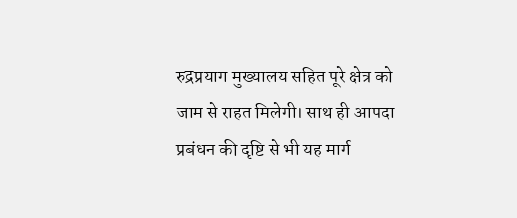रुद्रप्रयाग मुख्यालय सहित पूरे क्षेत्र को जाम से राहत मिलेगी। साथ ही आपदा प्रबंधन की दृष्टि से भी यह मार्ग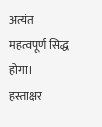अत्यंत महत्वपूर्ण सिद्ध होगा।
हस्ताक्षर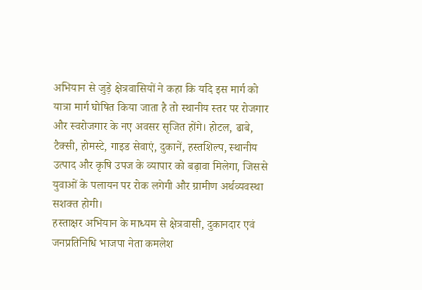अभियान से जुड़े क्षेत्रवासियों ने कहा कि यदि इस मार्ग को यात्रा मार्ग घोषित किया जाता है तो स्थानीय स्तर पर रोजगार और स्वरोजगार के नए अवसर सृजित होंगे। होटल, ढाबे, टैक्सी, होमस्टे, गाइड सेवाएं, दुकानें, हस्तशिल्प, स्थानीय उत्पाद और कृषि उपज के व्यापार को बढ़ावा मिलेगा, जिससे युवाओं के पलायन पर रोक लगेगी और ग्रामीण अर्थव्यवस्था सशक्त होगी।
हस्ताक्षर अभियान के माध्यम से क्षेत्रवासी, दुकानदार एवं जनप्रतिनिधि भाजपा नेता कमलेश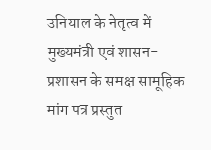उनियाल के नेतृत्व में मुख्यमंत्री एवं शासन-प्रशासन के समक्ष सामूहिक मांग पत्र प्रस्तुत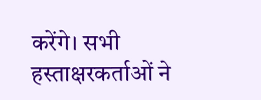करेंगे। सभी हस्ताक्षरकर्ताओं ने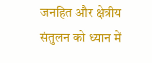जनहित और क्षेत्रीय संतुलन को ध्यान में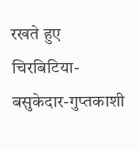रखते हुए चिरबिटिया-बसुकेदार-गुप्तकाशी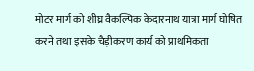मोटर मार्ग को शीघ्र वैकल्पिक केदारनाथ यात्रा मार्ग घोषित करने तथा इसके चैड़ीकरण कार्य को प्राथमिकता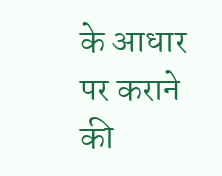के आधार पर कराने की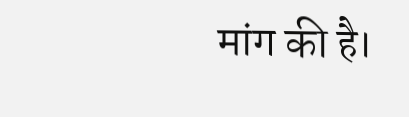मांग की है।